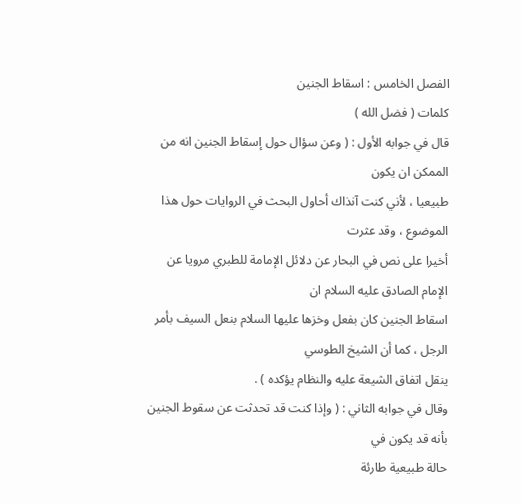الفصل الخامس : اسقاط الجنين
كلمات ( فضل الله )
قال في جوابه الأول : ( وعن سؤال حول إسقاط الجنين انه من الممكن ان يكون
طبيعيا ، لأني كنت آنذاك أحاول البحث في الروايات حول هذا الموضوع ، وقد عثرت
أخيرا على نص في البحار عن دلائل الإمامة للطبري مرويا عن الإمام الصادق عليه السلام ان
اسقاط الجنين كان بفعل وخزها عليها السلام بنعل السيف بأمر الرجل ، كما أن الشيخ الطوسي
ينقل اتفاق الشيعة عليه والنظام يؤكده ) .
وقال في جوابه الثاني : ( وإذا كنت قد تحدثت عن سقوط الجنين بأنه قد يكون في
حالة طبيعية طارئة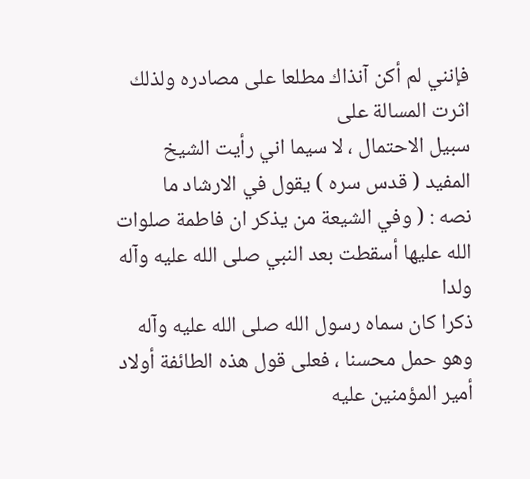فإنني لم أكن آنذاك مطلعا على مصادره ولذلك اثرت المسالة على
سبيل الاحتمال ، لا سيما اني رأيت الشيخ المفيد ( قدس سره ) يقول في الارشاد ما
نصه : ( وفي الشيعة من يذكر ان فاطمة صلوات الله عليها أسقطت بعد النبي صلى الله عليه وآله ولدا
ذكرا كان سماه رسول الله صلى الله عليه وآله وهو حمل محسنا ، فعلى قول هذه الطائفة أولاد
أمير المؤمنين عليه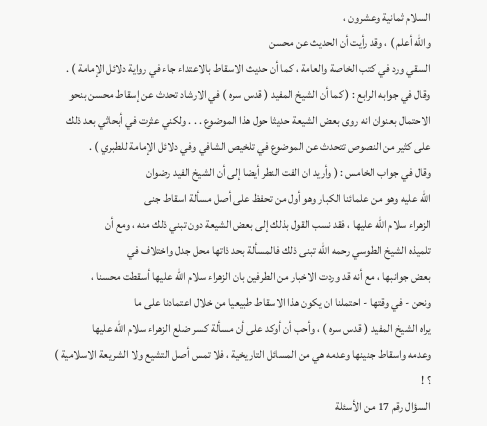السلام ثمانية وعشرون ،
والله أعلم ) ، وقد رأيت أن الحديث عن محسن
السقي ورد في كتب الخاصة والعامة ، كما أن حديث الاسقاط بالاعتداء جاء في رواية دلائل الإمامة ) .
وقال في جوابه الرابع : ( كما أن الشيخ المفيد ( قدس سره ) في الارشاد تحدث عن إسقاط محسن بنحو الاحتمال بعنوان انه روى بعض الشيعة حديثا حول هذا الموضوع . . . ولكني عثرت في أبحاثي بعد ذلك على كثير من النصوص تتحدث عن الموضوع في تلخيص الشافي وفي دلائل الإمامة للطبري ) .
وقال في جواب الخامس : ( وأريد ان الفت النطر أيضا إلى أن الشيخ الفيد رضوان
الله عليه وهو من علمائنا الكبار وهو أول من تحفظ على أصل مسألة اسقاط جنى
الزهراء سلام الله عليها ، فقد نسب القول بذلك إلى بعض الشيعة دون تبني ذلك منه ، ومع أن
تلميذه الشيخ الطوسي رحمه الله تبنى ذلك فالمسألة بحد ذاتها محل جدل واختلاف في
بعض جوانبها ، مع أنه قد وردت الاخبار من الطرفين بان الزهراء سلام الله عليها أسقطت محسنا ،
ونحن - في وقتها - احتملنا ان يكون هذا الاسقاط طبيعيا من خلال اعتمادنا على ما
يراه الشيخ المفيد ( قدس سره ) ، وأحب أن أوكد على أن مسألة كسر ضلع الزهراء سلام الله عليها
وعدمه واسقاط جنينها وعدمه هي من المسائل التاريخية ، فلا تمس أصل التشيع ولا الشريعة الاسلامية ) ؟ !
السؤال رقم 17 من الأسئلة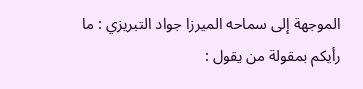الموجهة إلى سماحه الميرزا جواد التبريزي : ما رأيكم بمقولة من يقول :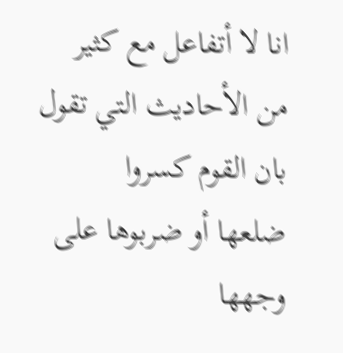انا لا أتفاعل مع كثير من الأحاديث التي تقول بان القوم كسروا
ضلعها أو ضربوها على وجهها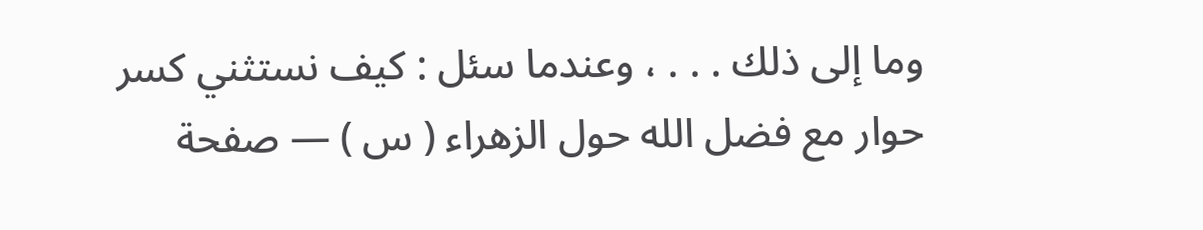وما إلى ذلك . . . ، وعندما سئل : كيف نستثني كسر
حوار مع فضل الله حول الزهراء ( س ) — صفحة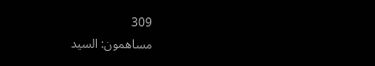309
مساهمون: السيد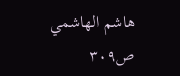هاشم الهاشمي
ص٣٠٩